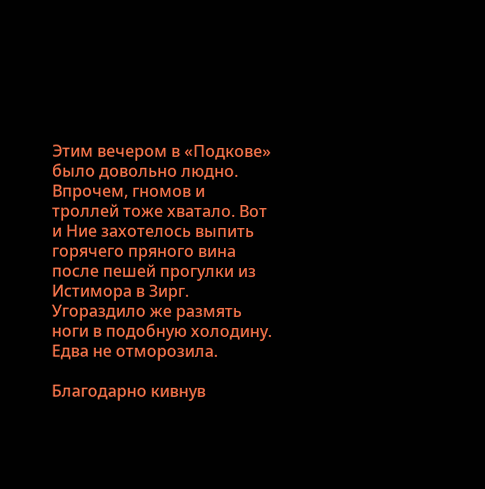Этим вечером в «Подкове» было довольно людно. Впрочем, гномов и троллей тоже хватало. Вот и Ние захотелось выпить горячего пряного вина после пешей прогулки из Истимора в Зирг. Угораздило же размять ноги в подобную холодину. Едва не отморозила.

Благодарно кивнув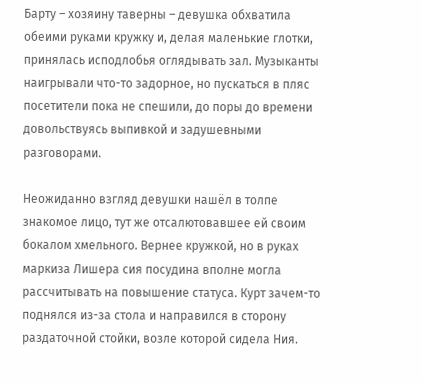Барту – хозяину таверны – девушка обхватила обеими руками кружку и, делая маленькие глотки, принялась исподлобья оглядывать зал. Музыканты наигрывали что-то задорное, но пускаться в пляс посетители пока не спешили, до поры до времени довольствуясь выпивкой и задушевными разговорами.

Неожиданно взгляд девушки нашёл в толпе знакомое лицо, тут же отсалютовавшее ей своим бокалом хмельного. Вернее кружкой, но в руках маркиза Лишера сия посудина вполне могла рассчитывать на повышение статуса. Курт зачем-то поднялся из-за стола и направился в сторону раздаточной стойки, возле которой сидела Ния.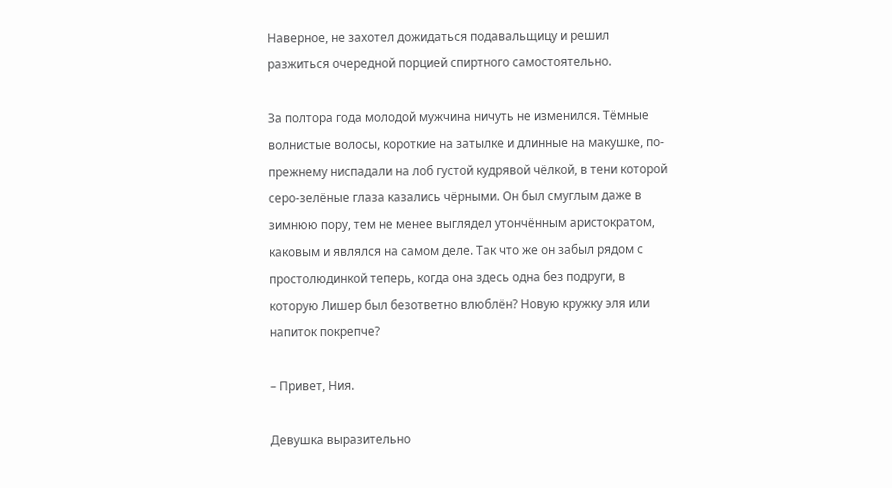Наверное, не захотел дожидаться подавальщицу и решил разжиться очередной порцией спиртного самостоятельно.

За полтора года молодой мужчина ничуть не изменился. Тёмные волнистые волосы, короткие на затылке и длинные на макушке, по-прежнему ниспадали на лоб густой кудрявой чёлкой, в тени которой серо-зелёные глаза казались чёрными. Он был смуглым даже в зимнюю пору, тем не менее выглядел утончённым аристократом, каковым и являлся на самом деле. Так что же он забыл рядом с простолюдинкой теперь, когда она здесь одна без подруги, в которую Лишер был безответно влюблён? Новую кружку эля или напиток покрепче?

– Привет, Ния.

Девушка выразительно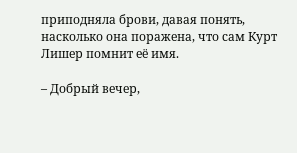приподняла брови, давая понять, насколько она поражена, что сам Курт Лишер помнит её имя.

– Добрый вечер,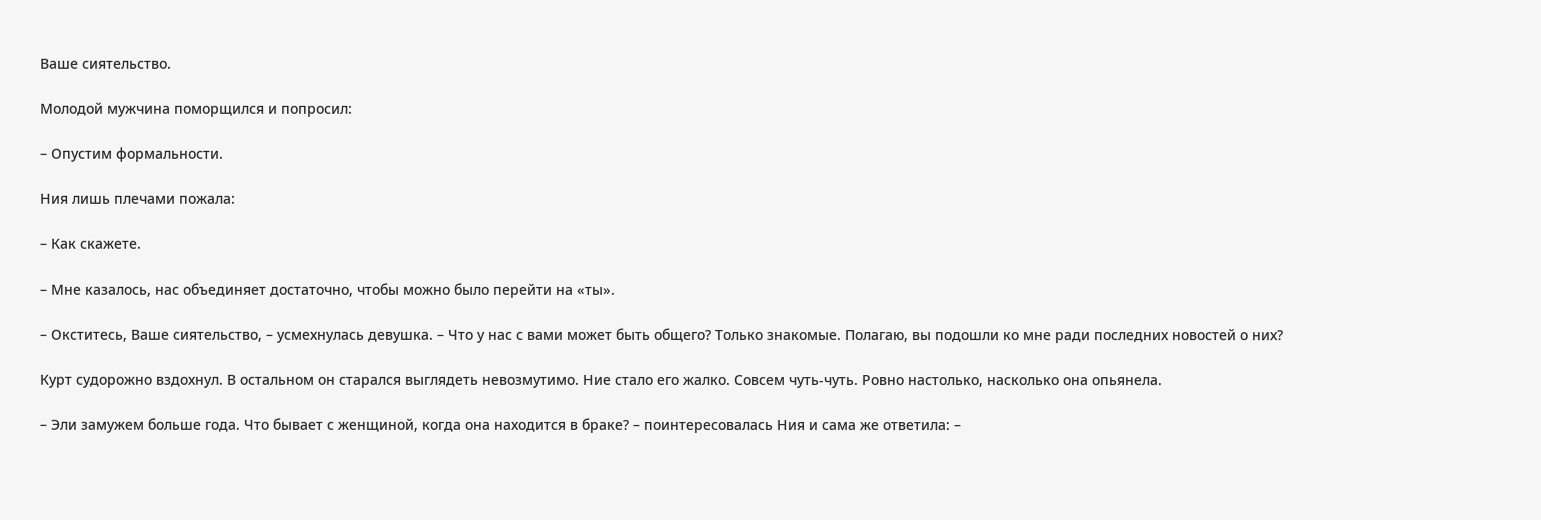Ваше сиятельство.

Молодой мужчина поморщился и попросил:

– Опустим формальности.

Ния лишь плечами пожала:

– Как скажете.

– Мне казалось, нас объединяет достаточно, чтобы можно было перейти на «ты».

– Окститесь, Ваше сиятельство, – усмехнулась девушка. – Что у нас с вами может быть общего? Только знакомые. Полагаю, вы подошли ко мне ради последних новостей о них?

Курт судорожно вздохнул. В остальном он старался выглядеть невозмутимо. Ние стало его жалко. Совсем чуть-чуть. Ровно настолько, насколько она опьянела.

– Эли замужем больше года. Что бывает с женщиной, когда она находится в браке? – поинтересовалась Ния и сама же ответила: –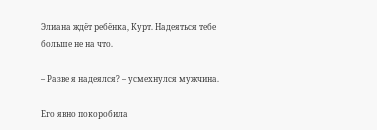Элиана ждёт ребёнка, Курт. Надеяться тебе больше не на что.

– Разве я надеялся? – усмехнулся мужчина.

Его явно покоробила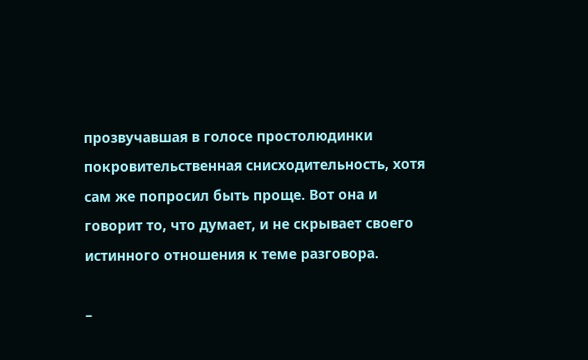прозвучавшая в голосе простолюдинки покровительственная снисходительность, хотя сам же попросил быть проще. Вот она и говорит то, что думает, и не скрывает своего истинного отношения к теме разговора.

–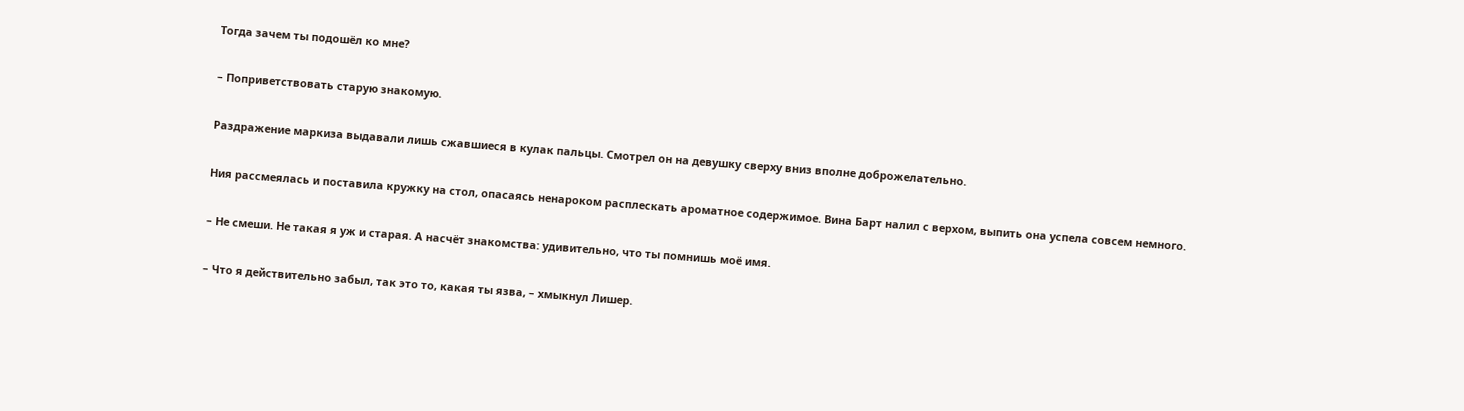Тогда зачем ты подошёл ко мне?

– Поприветствовать старую знакомую.

Раздражение маркиза выдавали лишь сжавшиеся в кулак пальцы. Смотрел он на девушку сверху вниз вполне доброжелательно.

Ния рассмеялась и поставила кружку на стол, опасаясь ненароком расплескать ароматное содержимое. Вина Барт налил с верхом, выпить она успела совсем немного.

– Не смеши. Не такая я уж и старая. А насчёт знакомства: удивительно, что ты помнишь моё имя.

– Что я действительно забыл, так это то, какая ты язва, – хмыкнул Лишер.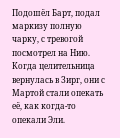Подошёл Барт, подал маркизу полную чарку, с тревогой посмотрел на Нию. Когда целительница вернулась в Зирг, они с Мартой стали опекать её, как когда-то опекали Эли.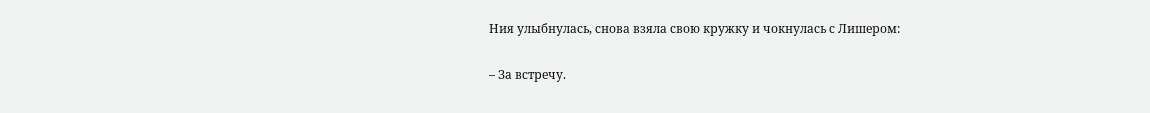Ния улыбнулась, снова взяла свою кружку и чокнулась с Лишером:

– За встречу.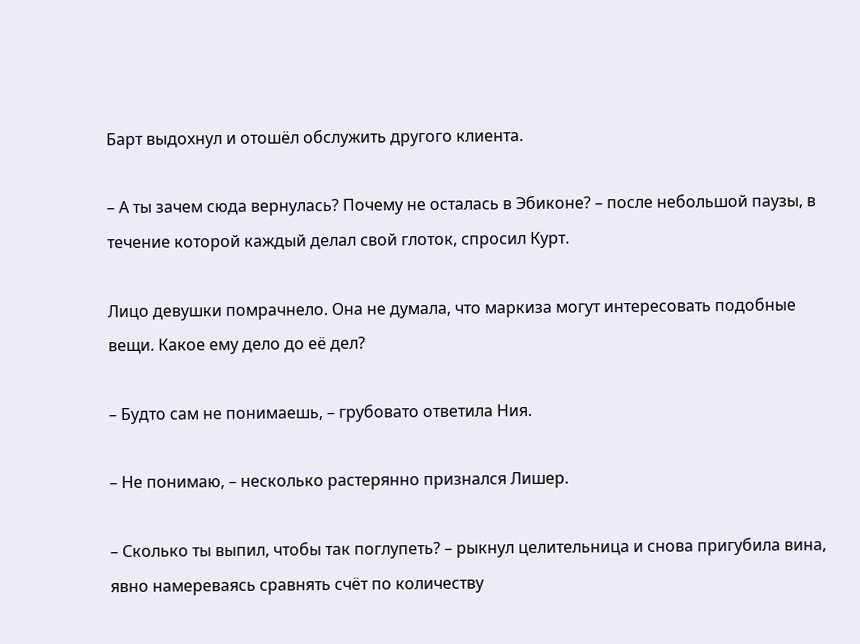Барт выдохнул и отошёл обслужить другого клиента.

– А ты зачем сюда вернулась? Почему не осталась в Эбиконе? – после небольшой паузы, в течение которой каждый делал свой глоток, спросил Курт.

Лицо девушки помрачнело. Она не думала, что маркиза могут интересовать подобные вещи. Какое ему дело до её дел?

– Будто сам не понимаешь, – грубовато ответила Ния.

– Не понимаю, – несколько растерянно признался Лишер.

– Сколько ты выпил, чтобы так поглупеть? – рыкнул целительница и снова пригубила вина, явно намереваясь сравнять счёт по количеству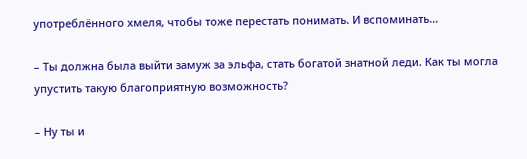употреблённого хмеля, чтобы тоже перестать понимать. И вспоминать…

– Ты должна была выйти замуж за эльфа, стать богатой знатной леди. Как ты могла упустить такую благоприятную возможность?

– Ну ты и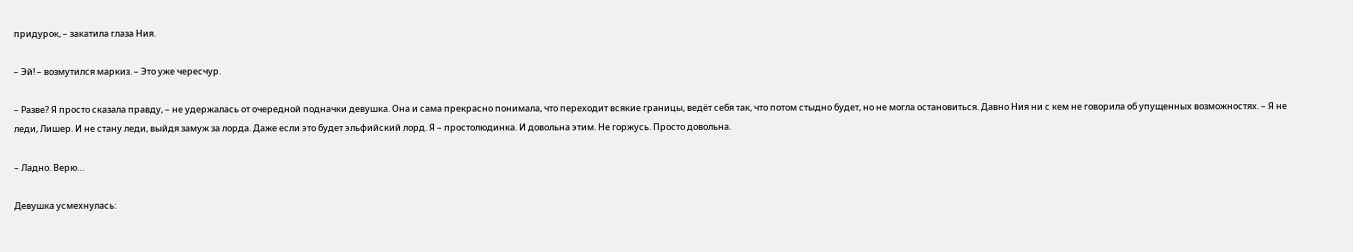придурок, – закатила глаза Ния.

– Эй! – возмутился маркиз. – Это уже чересчур.

– Разве? Я просто сказала правду, – не удержалась от очередной подначки девушка. Она и сама прекрасно понимала, что переходит всякие границы, ведёт себя так, что потом стыдно будет, но не могла остановиться. Давно Ния ни с кем не говорила об упущенных возможностях. – Я не леди, Лишер. И не стану леди, выйдя замуж за лорда. Даже если это будет эльфийский лорд. Я – простолюдинка. И довольна этим. Не горжусь. Просто довольна.

– Ладно. Верю…

Девушка усмехнулась: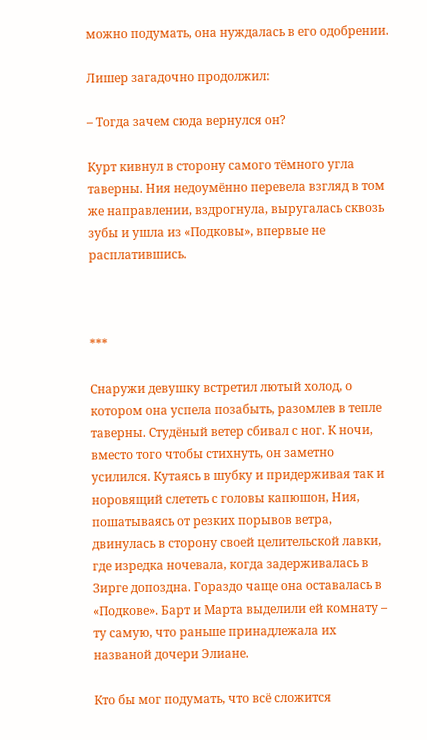можно подумать, она нуждалась в его одобрении.

Лишер загадочно продолжил:

– Тогда зачем сюда вернулся он?

Курт кивнул в сторону самого тёмного угла таверны. Ния недоумённо перевела взгляд в том же направлении, вздрогнула, выругалась сквозь зубы и ушла из «Подковы», впервые не расплатившись.



***

Снаружи девушку встретил лютый холод, о котором она успела позабыть, разомлев в тепле таверны. Студёный ветер сбивал с ног. К ночи, вместо того чтобы стихнуть, он заметно усилился. Кутаясь в шубку и придерживая так и норовящий слететь с головы капюшон, Ния, пошатываясь от резких порывов ветра, двинулась в сторону своей целительской лавки, где изредка ночевала, когда задерживалась в Зирге допоздна. Гораздо чаще она оставалась в «Подкове». Барт и Марта выделили ей комнату – ту самую, что раньше принадлежала их названой дочери Элиане.

Кто бы мог подумать, что всё сложится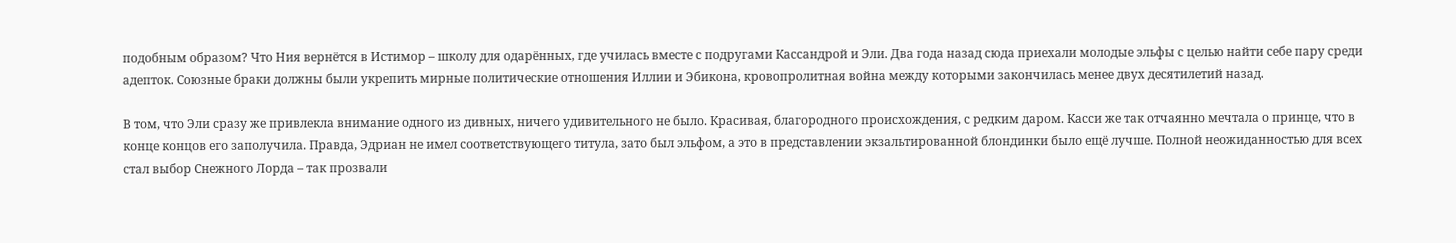подобным образом? Что Ния вернётся в Истимор – школу для одарённых, где училась вместе с подругами Кассандрой и Эли. Два года назад сюда приехали молодые эльфы с целью найти себе пару среди адепток. Союзные браки должны были укрепить мирные политические отношения Иллии и Эбикона, кровопролитная война между которыми закончилась менее двух десятилетий назад.

В том, что Эли сразу же привлекла внимание одного из дивных, ничего удивительного не было. Красивая, благородного происхождения, с редким даром. Касси же так отчаянно мечтала о принце, что в конце концов его заполучила. Правда, Эдриан не имел соответствующего титула, зато был эльфом, а это в представлении экзальтированной блондинки было ещё лучше. Полной неожиданностью для всех стал выбор Снежного Лорда – так прозвали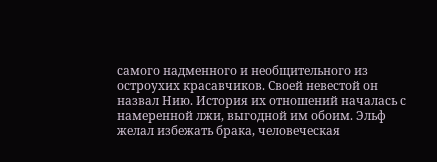самого надменного и необщительного из остроухих красавчиков. Своей невестой он назвал Нию. История их отношений началась с намеренной лжи, выгодной им обоим. Эльф желал избежать брака, человеческая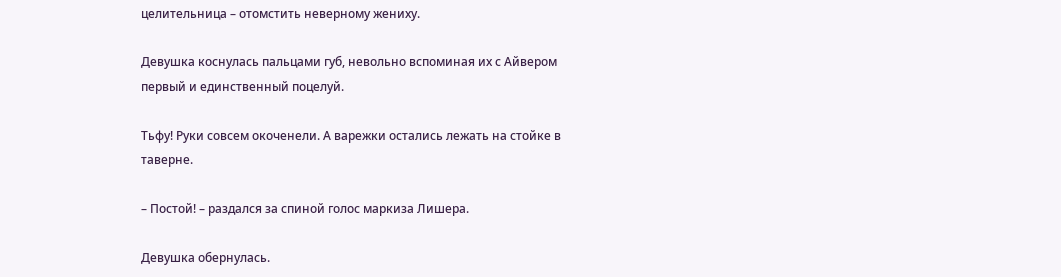целительница – отомстить неверному жениху.

Девушка коснулась пальцами губ, невольно вспоминая их с Айвером первый и единственный поцелуй.

Тьфу! Руки совсем окоченели. А варежки остались лежать на стойке в таверне.

– Постой! – раздался за спиной голос маркиза Лишера.

Девушка обернулась.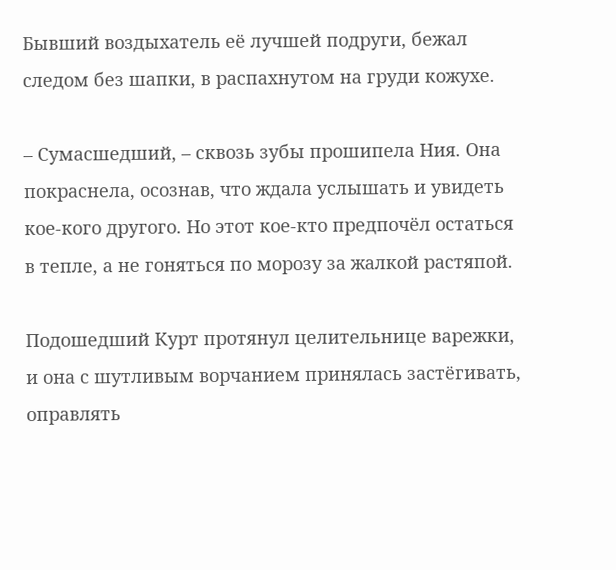Бывший воздыхатель её лучшей подруги, бежал следом без шапки, в распахнутом на груди кожухе.

– Сумасшедший, – сквозь зубы прошипела Ния. Она покраснела, осознав, что ждала услышать и увидеть кое-кого другого. Но этот кое-кто предпочёл остаться в тепле, а не гоняться по морозу за жалкой растяпой.

Подошедший Курт протянул целительнице варежки, и она с шутливым ворчанием принялась застёгивать, оправлять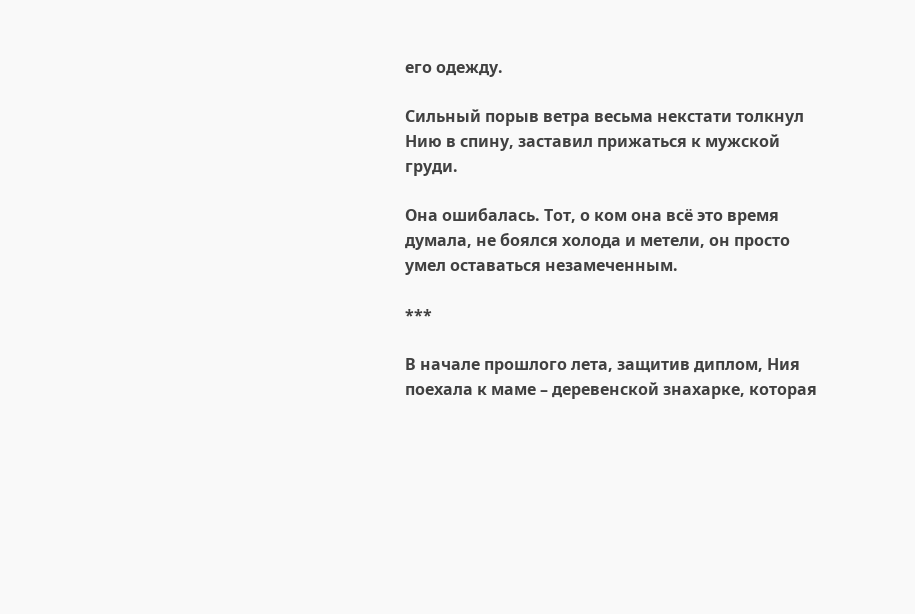его одежду.

Сильный порыв ветра весьма некстати толкнул Нию в спину, заставил прижаться к мужской груди.

Она ошибалась. Тот, о ком она всё это время думала, не боялся холода и метели, он просто умел оставаться незамеченным.

***

В начале прошлого лета, защитив диплом, Ния поехала к маме – деревенской знахарке, которая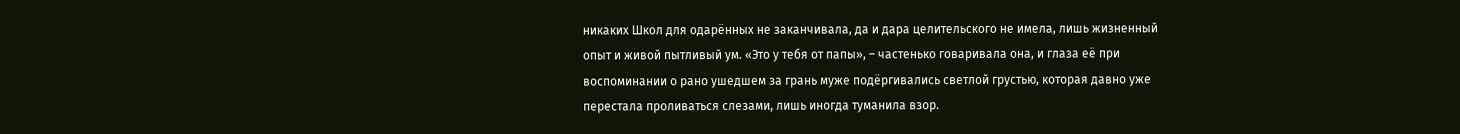никаких Школ для одарённых не заканчивала, да и дара целительского не имела, лишь жизненный опыт и живой пытливый ум. «Это у тебя от папы», – частенько говаривала она, и глаза её при воспоминании о рано ушедшем за грань муже подёргивались светлой грустью, которая давно уже перестала проливаться слезами, лишь иногда туманила взор.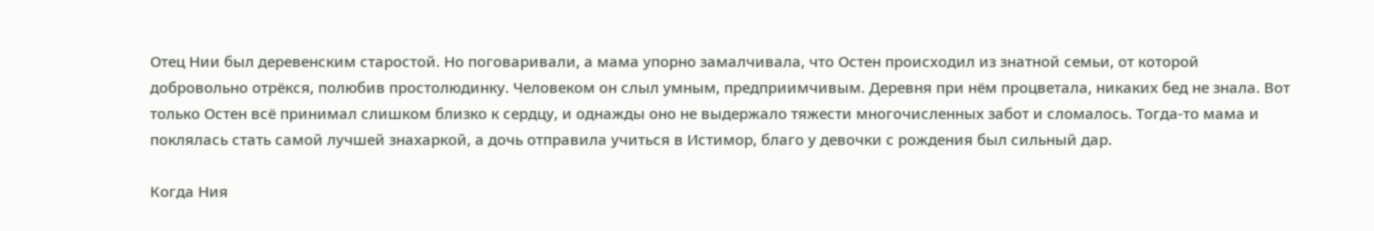Отец Нии был деревенским старостой. Но поговаривали, а мама упорно замалчивала, что Остен происходил из знатной семьи, от которой добровольно отрёкся, полюбив простолюдинку. Человеком он слыл умным, предприимчивым. Деревня при нём процветала, никаких бед не знала. Вот только Остен всё принимал слишком близко к сердцу, и однажды оно не выдержало тяжести многочисленных забот и сломалось. Тогда-то мама и поклялась стать самой лучшей знахаркой, а дочь отправила учиться в Истимор, благо у девочки с рождения был сильный дар.

Когда Ния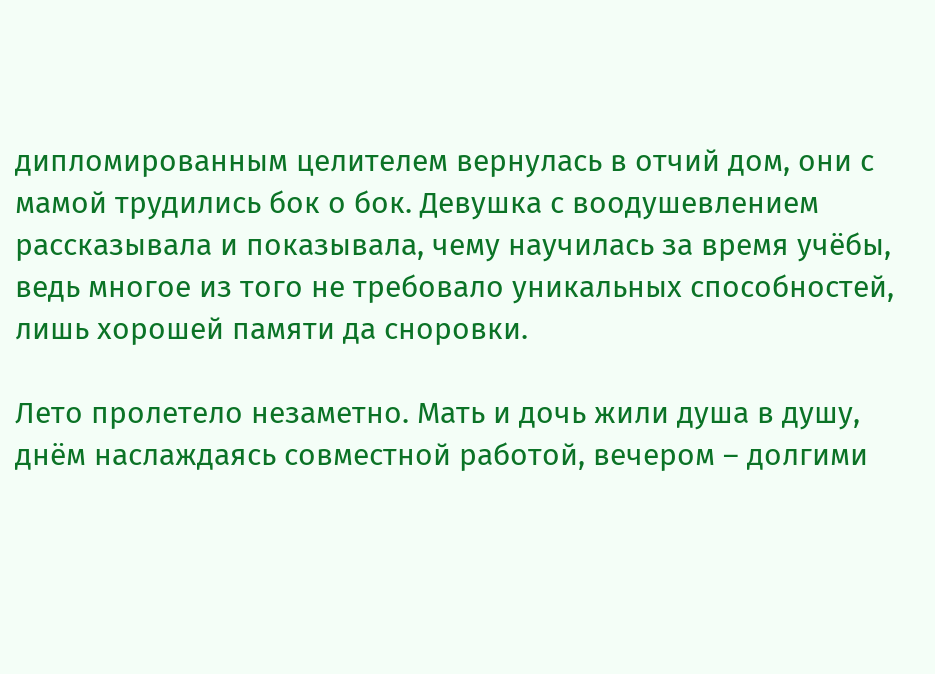дипломированным целителем вернулась в отчий дом, они с мамой трудились бок о бок. Девушка с воодушевлением рассказывала и показывала, чему научилась за время учёбы, ведь многое из того не требовало уникальных способностей, лишь хорошей памяти да сноровки.

Лето пролетело незаметно. Мать и дочь жили душа в душу, днём наслаждаясь совместной работой, вечером – долгими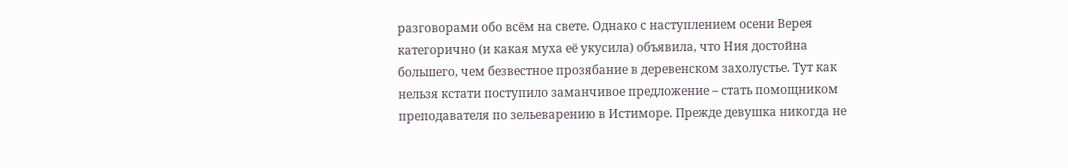разговорами обо всём на свете. Однако с наступлением осени Верея категорично (и какая муха её укусила) объявила, что Ния достойна большего, чем безвестное прозябание в деревенском захолустье. Тут как нельзя кстати поступило заманчивое предложение – стать помощником преподавателя по зельеварению в Истиморе. Прежде девушка никогда не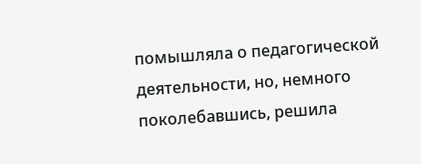помышляла о педагогической деятельности, но, немного поколебавшись, решила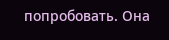попробовать. Она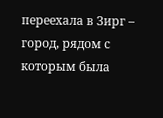переехала в Зирг – город, рядом с которым была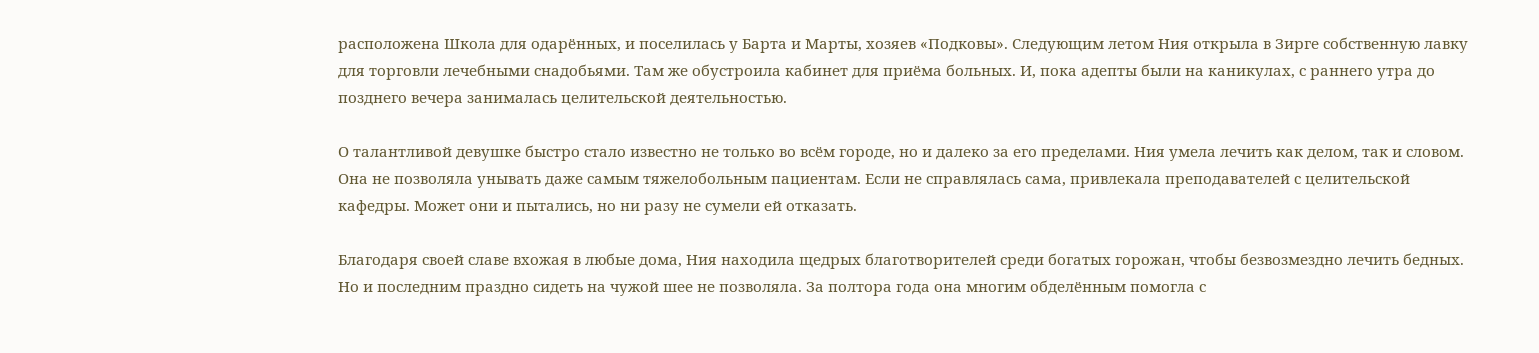расположена Школа для одарённых, и поселилась у Барта и Марты, хозяев «Подковы». Следующим летом Ния открыла в Зирге собственную лавку для торговли лечебными снадобьями. Там же обустроила кабинет для приёма больных. И, пока адепты были на каникулах, с раннего утра до позднего вечера занималась целительской деятельностью.

О талантливой девушке быстро стало известно не только во всём городе, но и далеко за его пределами. Ния умела лечить как делом, так и словом. Она не позволяла унывать даже самым тяжелобольным пациентам. Если не справлялась сама, привлекала преподавателей с целительской кафедры. Может они и пытались, но ни разу не сумели ей отказать.

Благодаря своей славе вхожая в любые дома, Ния находила щедрых благотворителей среди богатых горожан, чтобы безвозмездно лечить бедных. Но и последним праздно сидеть на чужой шее не позволяла. За полтора года она многим обделённым помогла с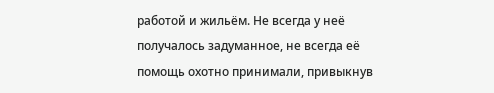работой и жильём. Не всегда у неё получалось задуманное, не всегда её помощь охотно принимали, привыкнув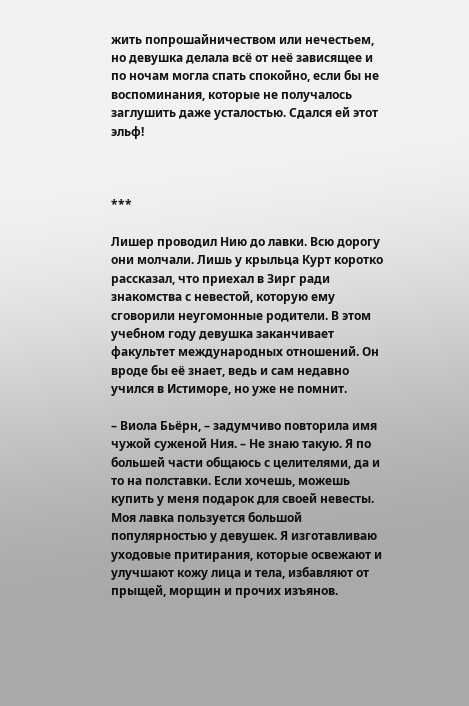жить попрошайничеством или нечестьем, но девушка делала всё от неё зависящее и по ночам могла спать спокойно, если бы не воспоминания, которые не получалось заглушить даже усталостью. Сдался ей этот эльф!



***

Лишер проводил Нию до лавки. Всю дорогу они молчали. Лишь у крыльца Курт коротко рассказал, что приехал в Зирг ради знакомства с невестой, которую ему сговорили неугомонные родители. В этом учебном году девушка заканчивает факультет международных отношений. Он вроде бы её знает, ведь и сам недавно учился в Истиморе, но уже не помнит.

– Виола Бьёрн, – задумчиво повторила имя чужой суженой Ния. – Не знаю такую. Я по большей части общаюсь с целителями, да и то на полставки. Если хочешь, можешь купить у меня подарок для своей невесты. Моя лавка пользуется большой популярностью у девушек. Я изготавливаю уходовые притирания, которые освежают и улучшают кожу лица и тела, избавляют от прыщей, морщин и прочих изъянов.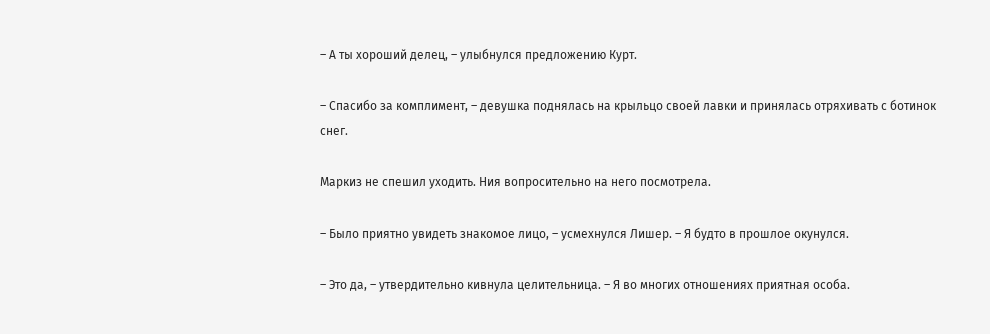– А ты хороший делец, – улыбнулся предложению Курт.

– Спасибо за комплимент, – девушка поднялась на крыльцо своей лавки и принялась отряхивать с ботинок снег.

Маркиз не спешил уходить. Ния вопросительно на него посмотрела.

– Было приятно увидеть знакомое лицо, – усмехнулся Лишер. – Я будто в прошлое окунулся.

– Это да, – утвердительно кивнула целительница. – Я во многих отношениях приятная особа.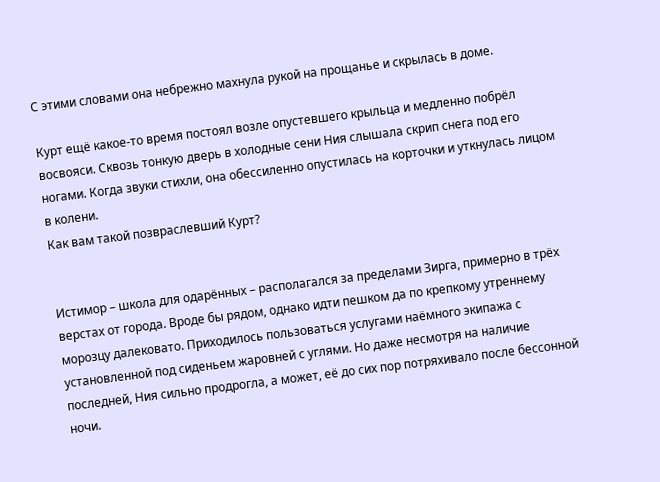С этими словами она небрежно махнула рукой на прощанье и скрылась в доме.

Курт ещё какое-то время постоял возле опустевшего крыльца и медленно побрёл восвояси. Сквозь тонкую дверь в холодные сени Ния слышала скрип снега под его ногами. Когда звуки стихли, она обессиленно опустилась на корточки и уткнулась лицом в колени.
Как вам такой позвраслевший Курт?


Истимор – школа для одарённых – располагался за пределами Зирга, примерно в трёх верстах от города. Вроде бы рядом, однако идти пешком да по крепкому утреннему морозцу далековато. Приходилось пользоваться услугами наёмного экипажа с установленной под сиденьем жаровней с углями. Но даже несмотря на наличие последней, Ния сильно продрогла, а может, её до сих пор потряхивало после бессонной ночи.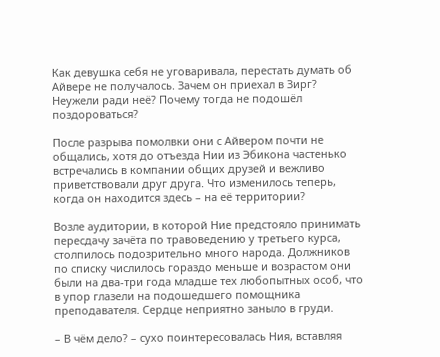Как девушка себя не уговаривала, перестать думать об Айвере не получалось. Зачем он приехал в Зирг? Неужели ради неё? Почему тогда не подошёл поздороваться?

После разрыва помолвки они с Айвером почти не общались, хотя до отъезда Нии из Эбикона частенько встречались в компании общих друзей и вежливо приветствовали друг друга. Что изменилось теперь, когда он находится здесь – на её территории?

Возле аудитории, в которой Ние предстояло принимать пересдачу зачёта по травоведению у третьего курса, столпилось подозрительно много народа. Должников по списку числилось гораздо меньше и возрастом они были на два-три года младше тех любопытных особ, что в упор глазели на подошедшего помощника преподавателя. Сердце неприятно заныло в груди.

– В чём дело? – сухо поинтересовалась Ния, вставляя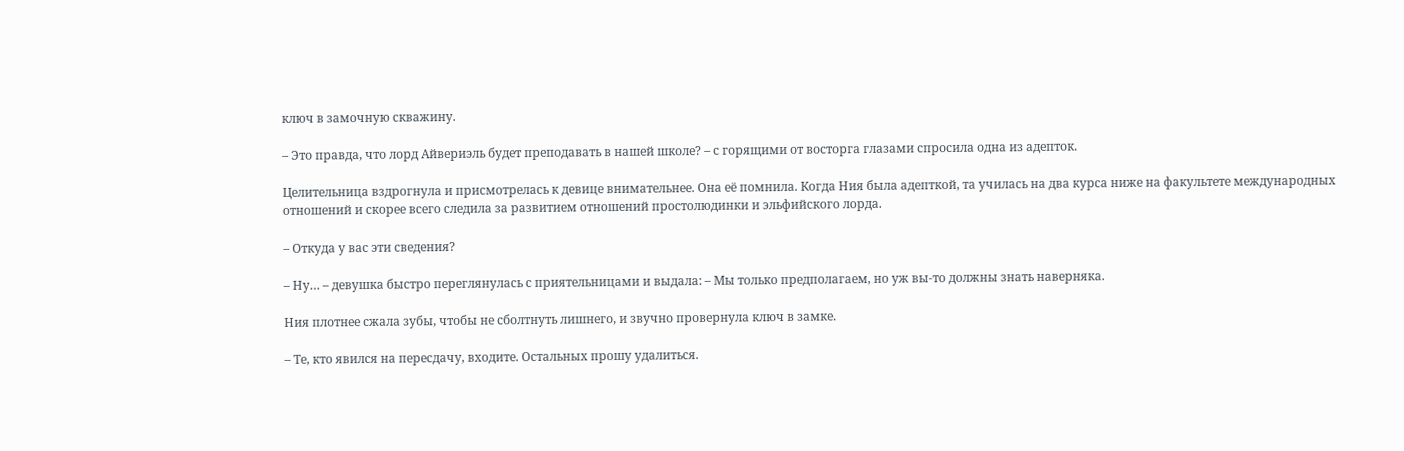ключ в замочную скважину.

– Это правда, что лорд Айвериэль будет преподавать в нашей школе? – с горящими от восторга глазами спросила одна из адепток.

Целительница вздрогнула и присмотрелась к девице внимательнее. Она её помнила. Когда Ния была адепткой, та училась на два курса ниже на факультете международных отношений и скорее всего следила за развитием отношений простолюдинки и эльфийского лорда.

– Откуда у вас эти сведения?

– Ну… – девушка быстро переглянулась с приятельницами и выдала: – Мы только предполагаем, но уж вы-то должны знать наверняка.

Ния плотнее сжала зубы, чтобы не сболтнуть лишнего, и звучно провернула ключ в замке.

– Те, кто явился на пересдачу, входите. Остальных прошу удалиться.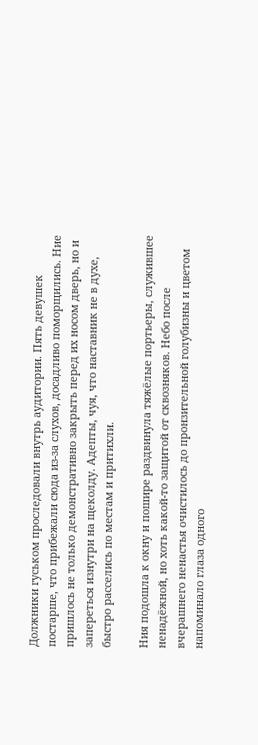Должники гуськом проследовали внутрь аудитории. Пять девушек постарше, что прибежали сюда из-за слухов, досадливо поморщились. Ние пришлось не только демонстративно закрыть перед их носом дверь, но и запереться изнутри на щеколду. Адепты, чуя, что наставник не в духе, быстро расселись по местам и притихли.

Ния подошла к окну и пошире раздвинула тяжёлые портьеры, служившее ненадёжной, но хоть какой-то защитой от сквозняков. Небо после вчерашнего ненастья очистилось до пронзительной голубизны и цветом напоминало глаза одного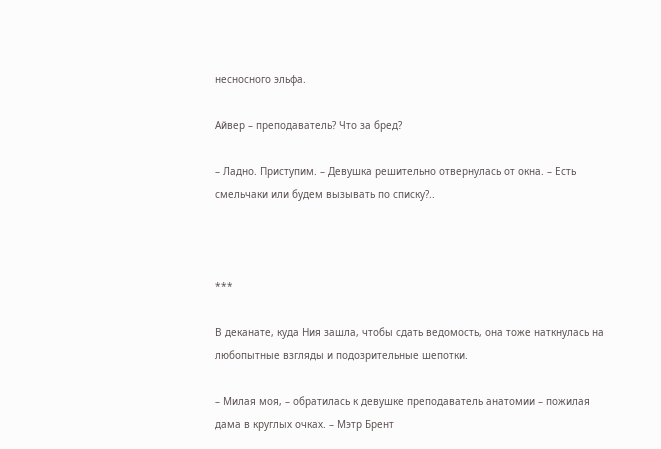несносного эльфа.

Айвер – преподаватель? Что за бред?

– Ладно. Приступим. – Девушка решительно отвернулась от окна. – Есть смельчаки или будем вызывать по списку?..



***

В деканате, куда Ния зашла, чтобы сдать ведомость, она тоже наткнулась на любопытные взгляды и подозрительные шепотки.

– Милая моя, – обратилась к девушке преподаватель анатомии – пожилая дама в круглых очках. – Мэтр Брент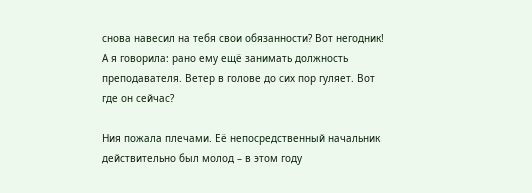снова навесил на тебя свои обязанности? Вот негодник! А я говорила: рано ему ещё занимать должность преподавателя. Ветер в голове до сих пор гуляет. Вот где он сейчас?

Ния пожала плечами. Её непосредственный начальник действительно был молод – в этом году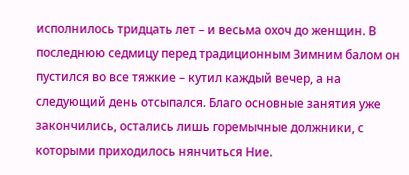исполнилось тридцать лет – и весьма охоч до женщин. В последнюю седмицу перед традиционным Зимним балом он пустился во все тяжкие – кутил каждый вечер, а на следующий день отсыпался. Благо основные занятия уже закончились, остались лишь горемычные должники, с которыми приходилось нянчиться Ние.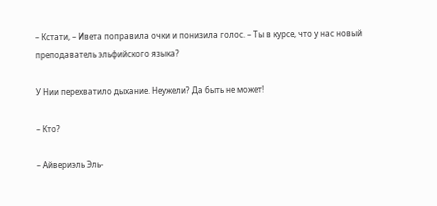– Кстати, – Ивета поправила очки и понизила голос. – Ты в курсе, что у нас новый преподаватель эльфийского языка?

У Нии перехватило дыхание. Неужели? Да быть не может!

– Кто?

– Айвериэль Эль-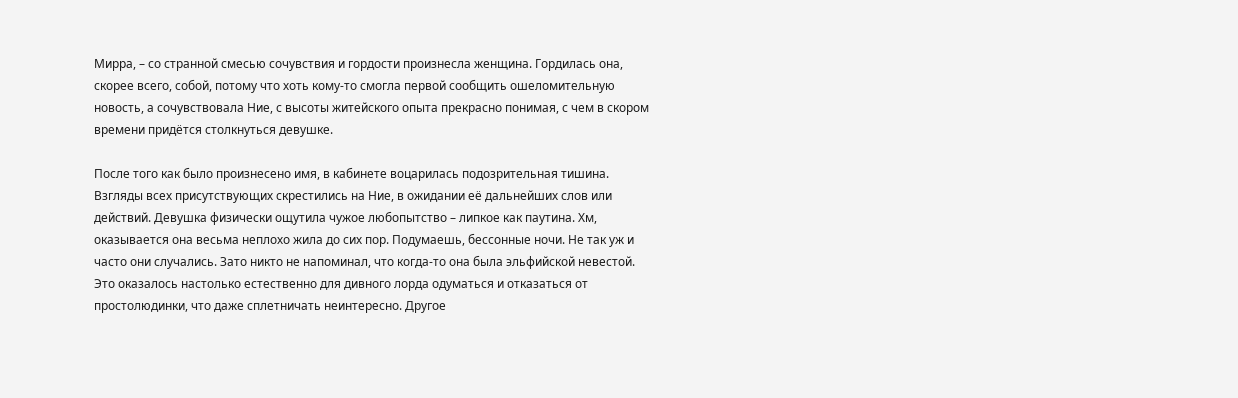Мирра, – со странной смесью сочувствия и гордости произнесла женщина. Гордилась она, скорее всего, собой, потому что хоть кому-то смогла первой сообщить ошеломительную новость, а сочувствовала Ние, с высоты житейского опыта прекрасно понимая, с чем в скором времени придётся столкнуться девушке.

После того как было произнесено имя, в кабинете воцарилась подозрительная тишина. Взгляды всех присутствующих скрестились на Ние, в ожидании её дальнейших слов или действий. Девушка физически ощутила чужое любопытство – липкое как паутина. Хм, оказывается она весьма неплохо жила до сих пор. Подумаешь, бессонные ночи. Не так уж и часто они случались. Зато никто не напоминал, что когда-то она была эльфийской невестой. Это оказалось настолько естественно для дивного лорда одуматься и отказаться от простолюдинки, что даже сплетничать неинтересно. Другое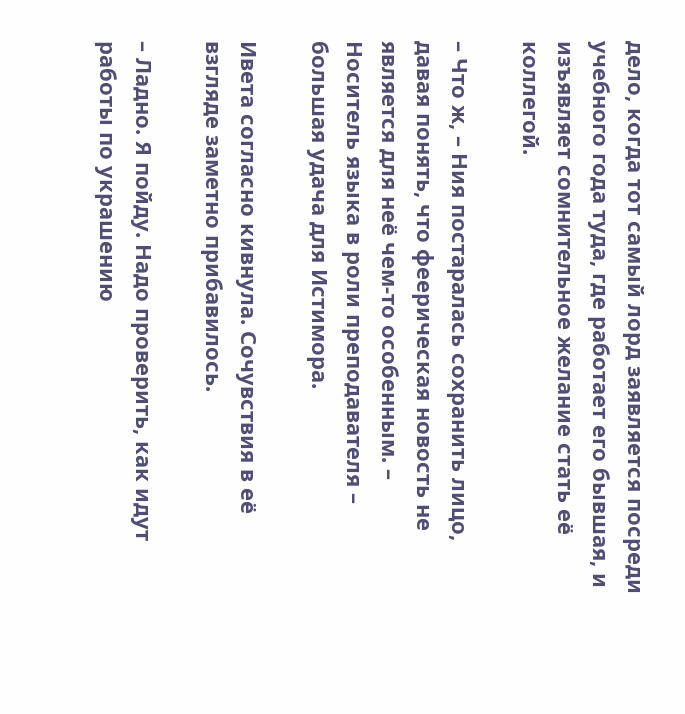дело, когда тот самый лорд заявляется посреди учебного года туда, где работает его бывшая, и изъявляет сомнительное желание стать её коллегой.

– Что ж, – Ния постаралась сохранить лицо, давая понять, что феерическая новость не является для неё чем-то особенным. – Носитель языка в роли преподавателя – большая удача для Истимора.

Ивета согласно кивнула. Сочувствия в её взгляде заметно прибавилось.

– Ладно. Я пойду. Надо проверить, как идут работы по украшению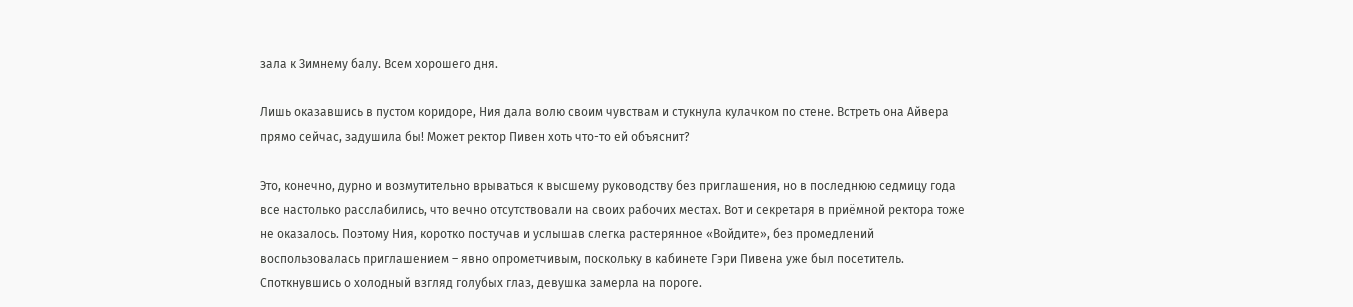зала к Зимнему балу. Всем хорошего дня.

Лишь оказавшись в пустом коридоре, Ния дала волю своим чувствам и стукнула кулачком по стене. Встреть она Айвера прямо сейчас, задушила бы! Может ректор Пивен хоть что-то ей объяснит?

Это, конечно, дурно и возмутительно врываться к высшему руководству без приглашения, но в последнюю седмицу года все настолько расслабились, что вечно отсутствовали на своих рабочих местах. Вот и секретаря в приёмной ректора тоже не оказалось. Поэтому Ния, коротко постучав и услышав слегка растерянное «Войдите», без промедлений воспользовалась приглашением – явно опрометчивым, поскольку в кабинете Гэри Пивена уже был посетитель. Споткнувшись о холодный взгляд голубых глаз, девушка замерла на пороге.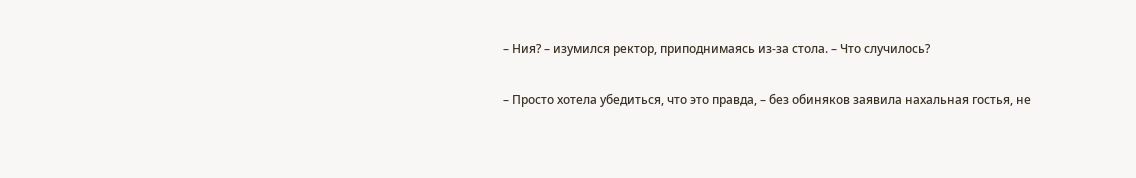– Ния? – изумился ректор, приподнимаясь из-за стола. – Что случилось?

– Просто хотела убедиться, что это правда, – без обиняков заявила нахальная гостья, не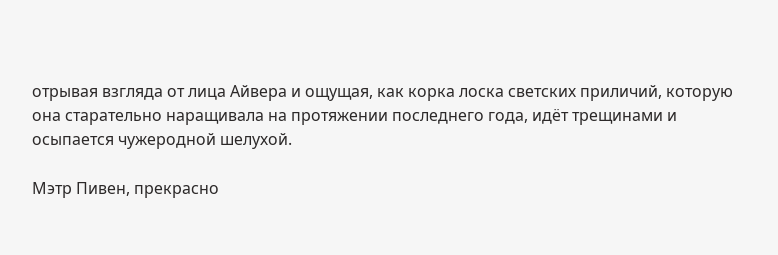отрывая взгляда от лица Айвера и ощущая, как корка лоска светских приличий, которую она старательно наращивала на протяжении последнего года, идёт трещинами и осыпается чужеродной шелухой.

Мэтр Пивен, прекрасно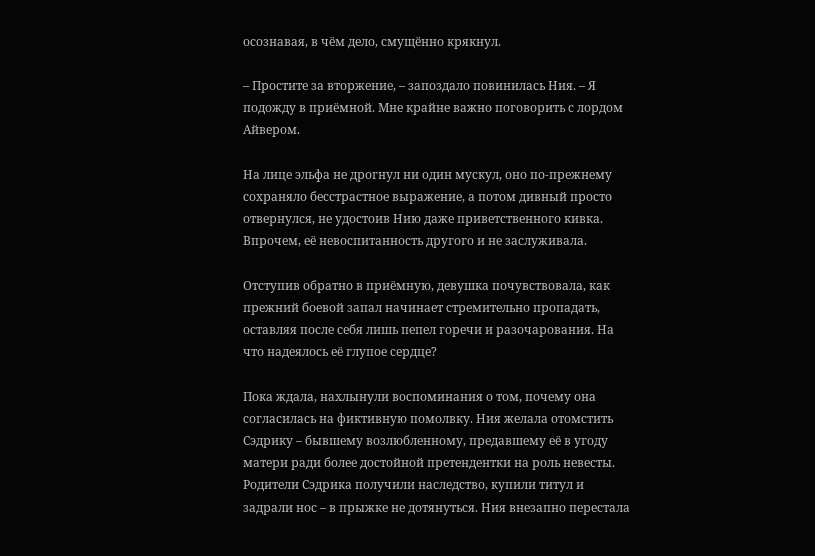осознавая, в чём дело, смущённо крякнул.

– Простите за вторжение, – запоздало повинилась Ния. – Я подожду в приёмной. Мне крайне важно поговорить с лордом Айвером.

На лице эльфа не дрогнул ни один мускул, оно по-прежнему сохраняло бесстрастное выражение, а потом дивный просто отвернулся, не удостоив Нию даже приветственного кивка. Впрочем, её невоспитанность другого и не заслуживала.

Отступив обратно в приёмную, девушка почувствовала, как прежний боевой запал начинает стремительно пропадать, оставляя после себя лишь пепел горечи и разочарования. На что надеялось её глупое сердце?

Пока ждала, нахлынули воспоминания о том, почему она согласилась на фиктивную помолвку. Ния желала отомстить Сэдрику – бывшему возлюбленному, предавшему её в угоду матери ради более достойной претендентки на роль невесты. Родители Сэдрика получили наследство, купили титул и задрали нос – в прыжке не дотянуться. Ния внезапно перестала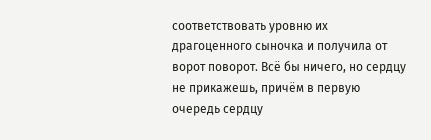соответствовать уровню их драгоценного сыночка и получила от ворот поворот. Всё бы ничего, но сердцу не прикажешь, причём в первую очередь сердцу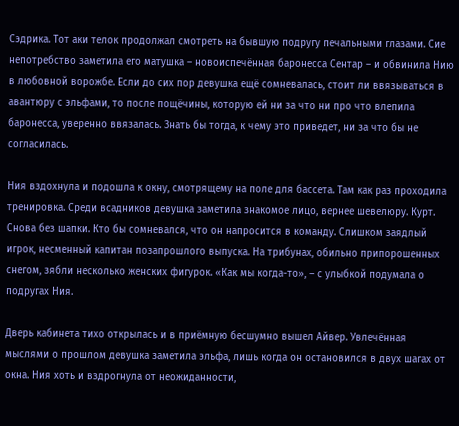Сэдрика. Тот аки телок продолжал смотреть на бывшую подругу печальными глазами. Сие непотребство заметила его матушка – новоиспечённая баронесса Сентар – и обвинила Нию в любовной ворожбе. Если до сих пор девушка ещё сомневалась, стоит ли ввязываться в авантюру с эльфами, то после пощёчины, которую ей ни за что ни про что влепила баронесса, уверенно ввязалась. Знать бы тогда, к чему это приведет, ни за что бы не согласилась.

Ния вздохнула и подошла к окну, смотрящему на поле для бассета. Там как раз проходила тренировка. Среди всадников девушка заметила знакомое лицо, вернее шевелюру. Курт. Снова без шапки. Кто бы сомневался, что он напросится в команду. Слишком заядлый игрок, несменный капитан позапрошлого выпуска. На трибунах, обильно припорошенных снегом, зябли несколько женских фигурок. «Как мы когда-то», – с улыбкой подумала о подругах Ния.

Дверь кабинета тихо открылась и в приёмную бесшумно вышел Айвер. Увлечённая мыслями о прошлом девушка заметила эльфа, лишь когда он остановился в двух шагах от окна. Ния хоть и вздрогнула от неожиданности,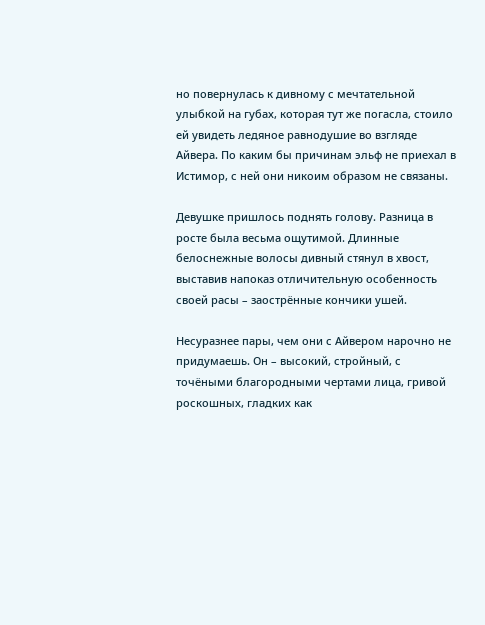но повернулась к дивному с мечтательной улыбкой на губах, которая тут же погасла, стоило ей увидеть ледяное равнодушие во взгляде Айвера. По каким бы причинам эльф не приехал в Истимор, с ней они никоим образом не связаны.

Девушке пришлось поднять голову. Разница в росте была весьма ощутимой. Длинные белоснежные волосы дивный стянул в хвост, выставив напоказ отличительную особенность своей расы – заострённые кончики ушей.

Несуразнее пары, чем они с Айвером нарочно не придумаешь. Он – высокий, стройный, с точёными благородными чертами лица, гривой роскошных, гладких как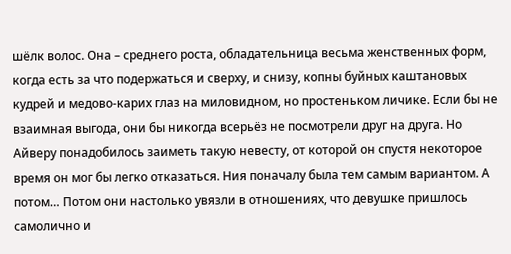шёлк волос. Она – среднего роста, обладательница весьма женственных форм, когда есть за что подержаться и сверху, и снизу, копны буйных каштановых кудрей и медово-карих глаз на миловидном, но простеньком личике. Если бы не взаимная выгода, они бы никогда всерьёз не посмотрели друг на друга. Но Айверу понадобилось заиметь такую невесту, от которой он спустя некоторое время он мог бы легко отказаться. Ния поначалу была тем самым вариантом. А потом… Потом они настолько увязли в отношениях, что девушке пришлось самолично и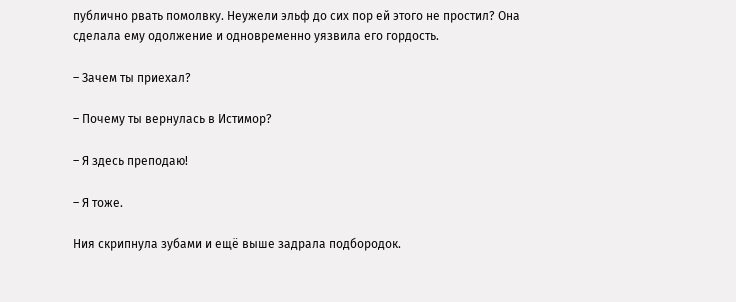публично рвать помолвку. Неужели эльф до сих пор ей этого не простил? Она сделала ему одолжение и одновременно уязвила его гордость.

– Зачем ты приехал?

– Почему ты вернулась в Истимор?

– Я здесь преподаю!

– Я тоже.

Ния скрипнула зубами и ещё выше задрала подбородок.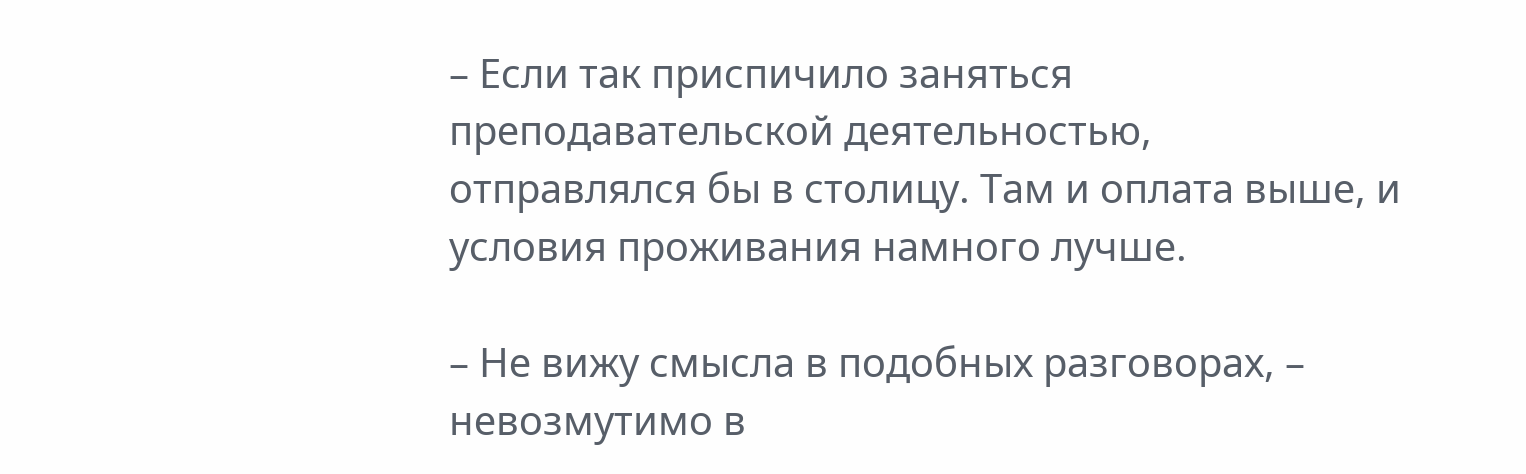– Если так приспичило заняться преподавательской деятельностью, отправлялся бы в столицу. Там и оплата выше, и условия проживания намного лучше.

– Не вижу смысла в подобных разговорах, – невозмутимо в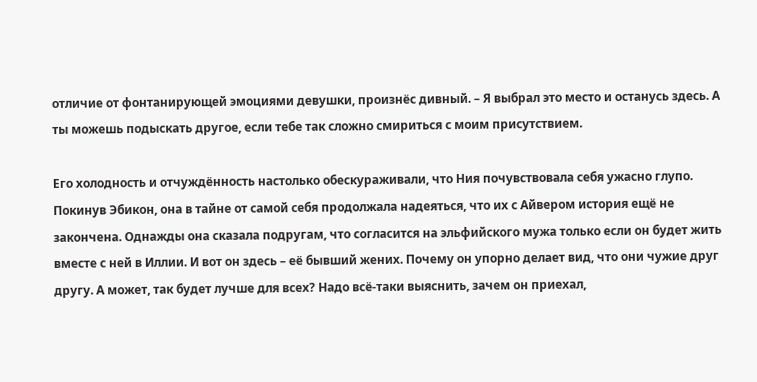отличие от фонтанирующей эмоциями девушки, произнёс дивный. – Я выбрал это место и останусь здесь. А ты можешь подыскать другое, если тебе так сложно смириться с моим присутствием.

Его холодность и отчуждённость настолько обескураживали, что Ния почувствовала себя ужасно глупо. Покинув Эбикон, она в тайне от самой себя продолжала надеяться, что их с Айвером история ещё не закончена. Однажды она сказала подругам, что согласится на эльфийского мужа только если он будет жить вместе с ней в Иллии. И вот он здесь – её бывший жених. Почему он упорно делает вид, что они чужие друг другу. А может, так будет лучше для всех? Надо всё-таки выяснить, зачем он приехал,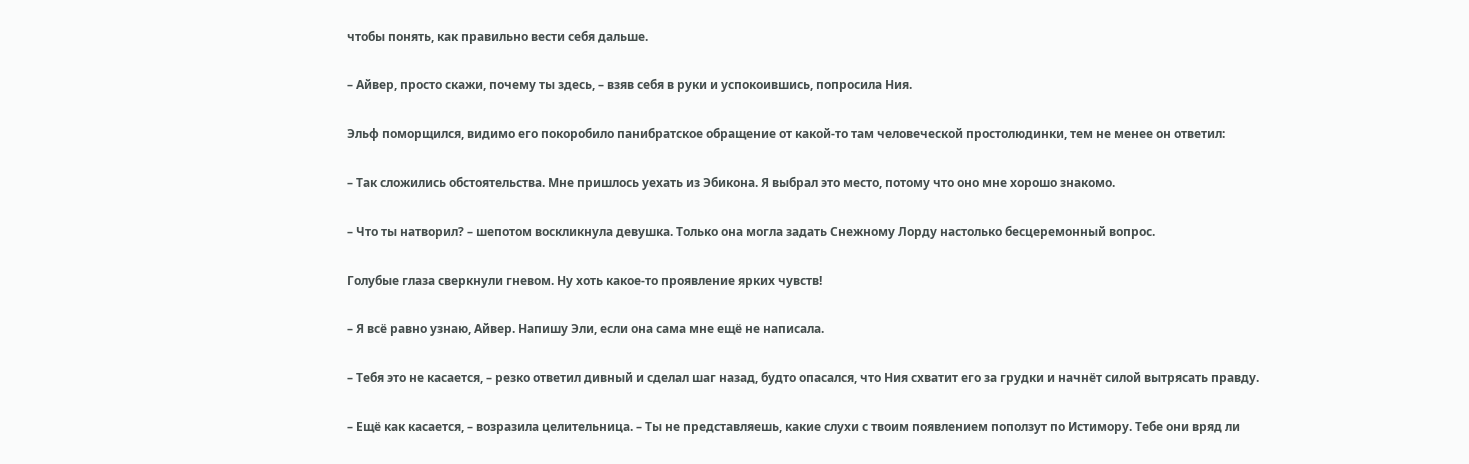чтобы понять, как правильно вести себя дальше.

– Айвер, просто скажи, почему ты здесь, – взяв себя в руки и успокоившись, попросила Ния.

Эльф поморщился, видимо его покоробило панибратское обращение от какой-то там человеческой простолюдинки, тем не менее он ответил:

– Так сложились обстоятельства. Мне пришлось уехать из Эбикона. Я выбрал это место, потому что оно мне хорошо знакомо.

– Что ты натворил? – шепотом воскликнула девушка. Только она могла задать Снежному Лорду настолько бесцеремонный вопрос.

Голубые глаза сверкнули гневом. Ну хоть какое-то проявление ярких чувств!

– Я всё равно узнаю, Айвер. Напишу Эли, если она сама мне ещё не написала.

– Тебя это не касается, – резко ответил дивный и сделал шаг назад, будто опасался, что Ния схватит его за грудки и начнёт силой вытрясать правду.

– Ещё как касается, – возразила целительница. – Ты не представляешь, какие слухи с твоим появлением поползут по Истимору. Тебе они вряд ли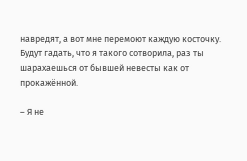навредят, а вот мне перемоют каждую косточку. Будут гадать, что я такого сотворила, раз ты шарахаешься от бывшей невесты как от прокажённой.

– Я не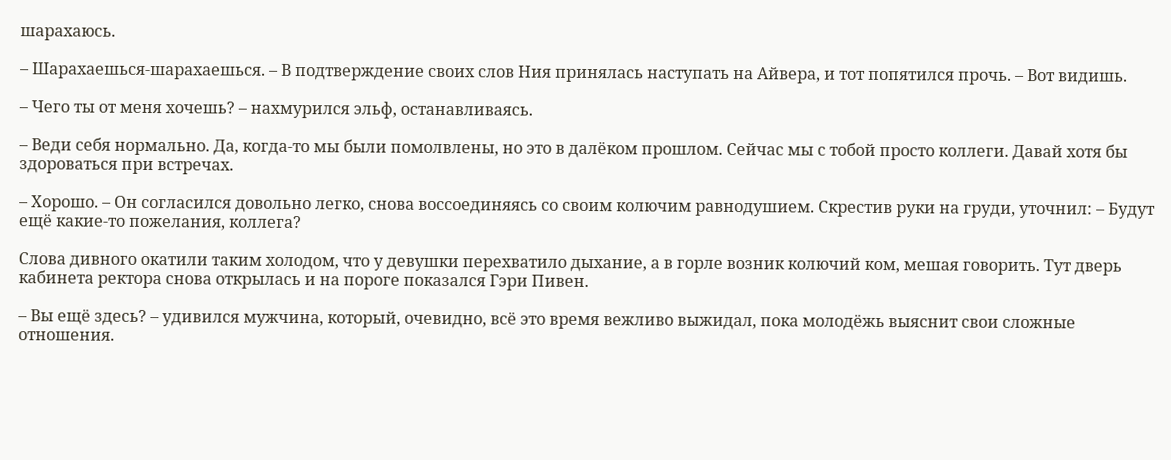шарахаюсь.

– Шарахаешься-шарахаешься. – В подтверждение своих слов Ния принялась наступать на Айвера, и тот попятился прочь. – Вот видишь.

– Чего ты от меня хочешь? – нахмурился эльф, останавливаясь.

– Веди себя нормально. Да, когда-то мы были помолвлены, но это в далёком прошлом. Сейчас мы с тобой просто коллеги. Давай хотя бы здороваться при встречах.

– Хорошо. – Он согласился довольно легко, снова воссоединяясь со своим колючим равнодушием. Скрестив руки на груди, уточнил: – Будут ещё какие-то пожелания, коллега?

Слова дивного окатили таким холодом, что у девушки перехватило дыхание, а в горле возник колючий ком, мешая говорить. Тут дверь кабинета ректора снова открылась и на пороге показался Гэри Пивен.

– Вы ещё здесь? – удивился мужчина, который, очевидно, всё это время вежливо выжидал, пока молодёжь выяснит свои сложные отношения.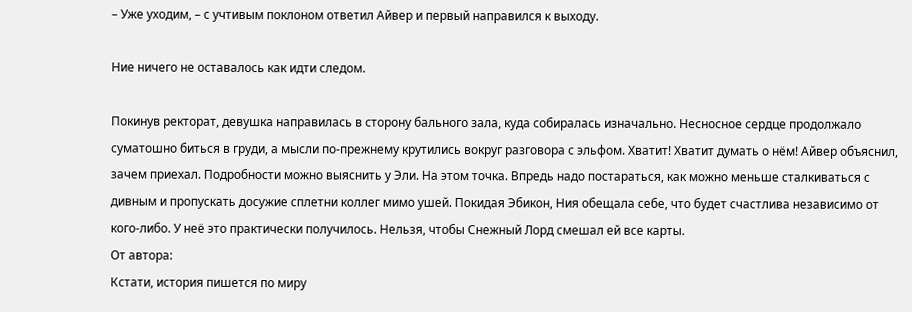– Уже уходим, – с учтивым поклоном ответил Айвер и первый направился к выходу.

Ние ничего не оставалось как идти следом.

Покинув ректорат, девушка направилась в сторону бального зала, куда собиралась изначально. Несносное сердце продолжало суматошно биться в груди, а мысли по-прежнему крутились вокруг разговора с эльфом. Хватит! Хватит думать о нём! Айвер объяснил, зачем приехал. Подробности можно выяснить у Эли. На этом точка. Впредь надо постараться, как можно меньше сталкиваться с дивным и пропускать досужие сплетни коллег мимо ушей. Покидая Эбикон, Ния обещала себе, что будет счастлива независимо от кого-либо. У неё это практически получилось. Нельзя, чтобы Снежный Лорд смешал ей все карты.
От автора:
Кстати, история пишется по миру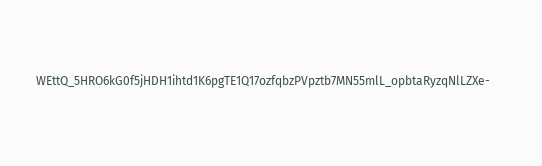WEttQ_5HRO6kG0f5jHDH1ihtd1K6pgTE1Q17ozfqbzPVpztb7MN55mlL_opbtaRyzqNlLZXe-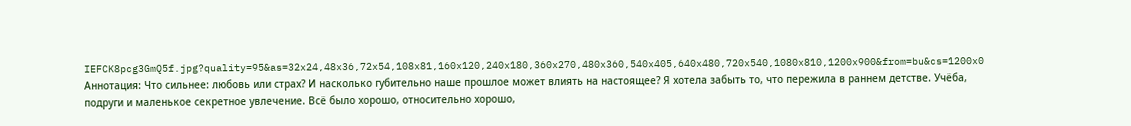IEFCK8pcg3GmQ5f.jpg?quality=95&as=32x24,48x36,72x54,108x81,160x120,240x180,360x270,480x360,540x405,640x480,720x540,1080x810,1200x900&from=bu&cs=1200x0
Аннотация: Что сильнее: любовь или страх? И насколько губительно наше прошлое может влиять на настоящее? Я хотела забыть то, что пережила в раннем детстве. Учёба, подруги и маленькое секретное увлечение. Всё было хорошо, относительно хорошо,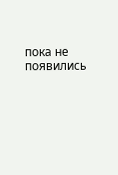пока не появились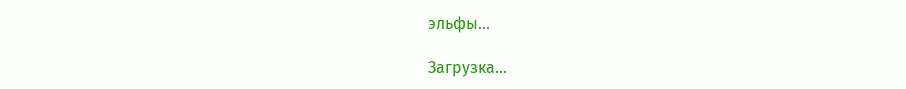эльфы...

Загрузка...